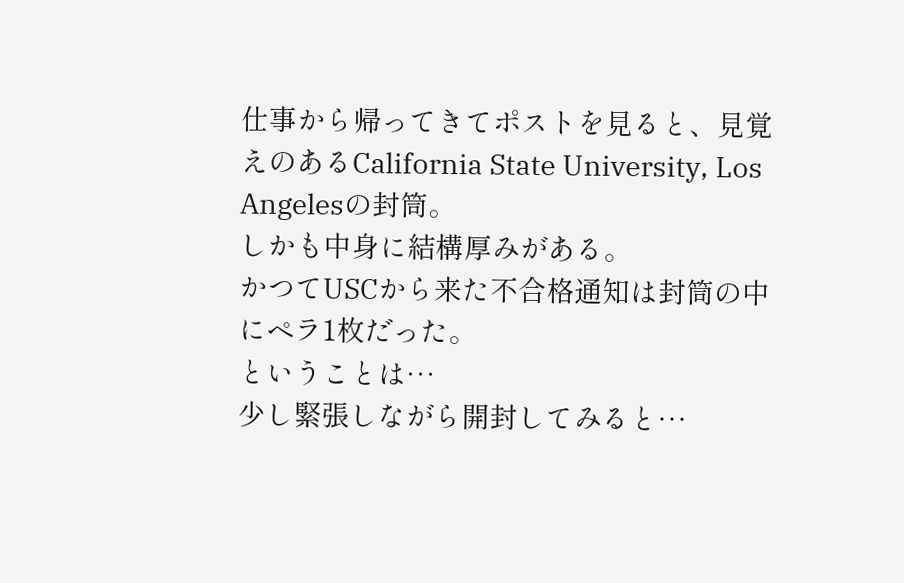仕事から帰ってきてポストを見ると、見覚えのあるCalifornia State University, Los Angelesの封筒。
しかも中身に結構厚みがある。
かつてUSCから来た不合格通知は封筒の中にペラ1枚だった。
ということは…
少し緊張しながら開封してみると…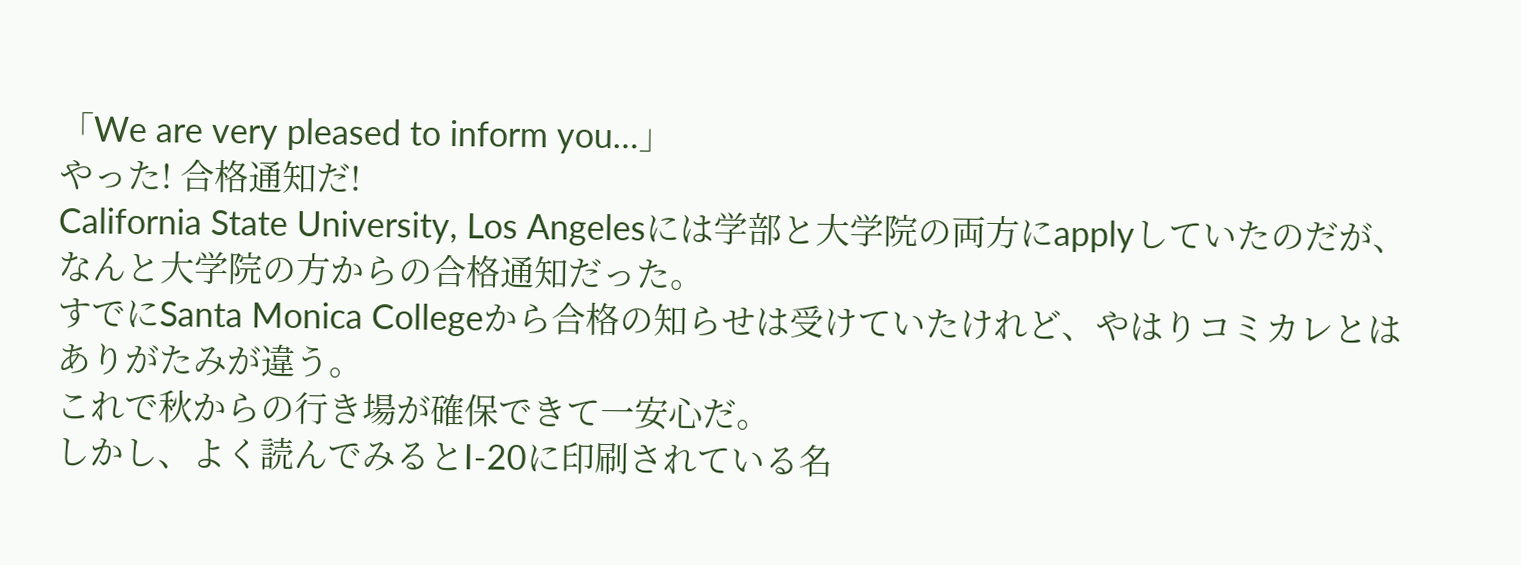「We are very pleased to inform you…」
やった! 合格通知だ!
California State University, Los Angelesには学部と大学院の両方にapplyしていたのだが、なんと大学院の方からの合格通知だった。
すでにSanta Monica Collegeから合格の知らせは受けていたけれど、やはりコミカレとはありがたみが違う。
これで秋からの行き場が確保できて一安心だ。
しかし、よく読んでみるとI-20に印刷されている名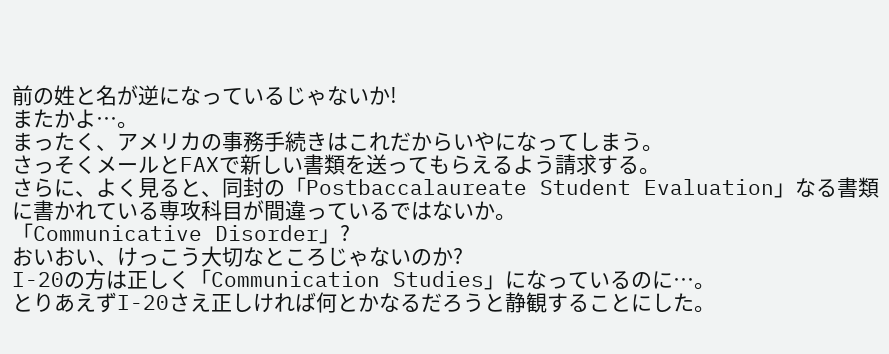前の姓と名が逆になっているじゃないか!
またかよ…。
まったく、アメリカの事務手続きはこれだからいやになってしまう。
さっそくメールとFAXで新しい書類を送ってもらえるよう請求する。
さらに、よく見ると、同封の「Postbaccalaureate Student Evaluation」なる書類に書かれている専攻科目が間違っているではないか。
「Communicative Disorder」?
おいおい、けっこう大切なところじゃないのか?
I-20の方は正しく「Communication Studies」になっているのに…。
とりあえずI-20さえ正しければ何とかなるだろうと静観することにした。